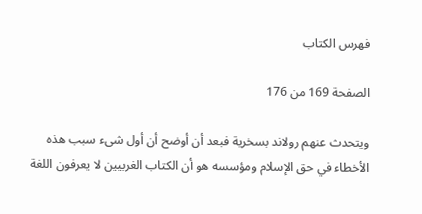فهرس الكتاب

الصفحة 169 من 176

ويتحدث عنهم رولاند بسخرية فبعد أن أوضح أن أول شىء سبب هذه الأخطاء في حق الإسلام ومؤسسه هو أن الكتاب الغربيين لا يعرفون اللغة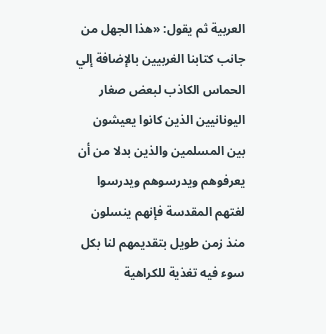العربية ثم يقول: «هذا الجهل من جانب كتابنا الغربيين بالإضافة إلي الحماس الكاذب لبعض صغار اليونانيين الذين كانوا يعيشون بين المسلمين والذين بدلا من أن يعرفوهم ويدرسوهم ويدرسوا لغتهم المقدسة فإنهم ينسلون منذ زمن طويل بتقديمهم لنا بكل سوء فيه تغذية للكراهية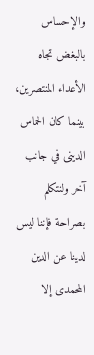والإحساس بالبغض تجاه الأعداء المنتصرين، بينما كان الحماس الدينى في جانب آخر ولنتكلم بصراحة فإننا ليس لدينا عن الدين المحمدى إلا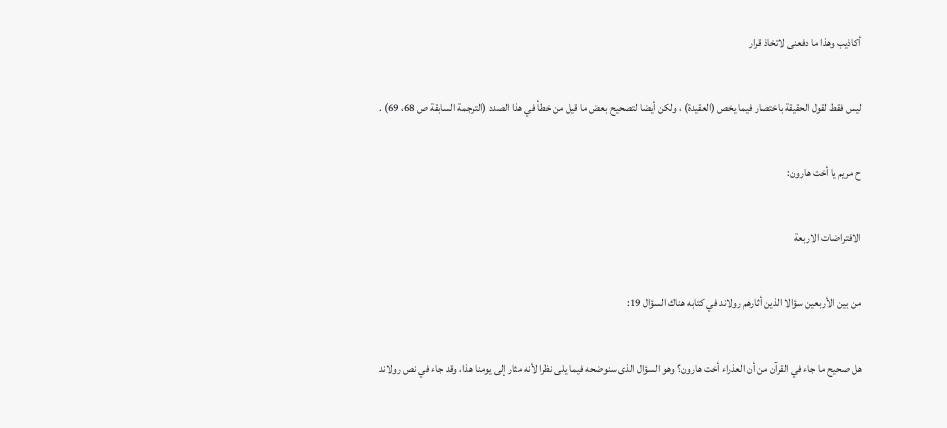أكاذيب وهذا ما دفعنى لاتخاذ قرار

ليس فقط لقول الحقيقة باختصار فيما يخص (العقيدة) ، ولكن أيضا لتصحيح بعض ما قيل من خطأ في هذا الصدد (الترجمة السابقة ص 68، 69) .

ح مريم يا أخت هارون:

الافتراضات الاربعة

من بين الأربعين سؤالا الذين أثارهم رولاند في كتابه هناك السؤال 19:

هل صحيح ما جاء في القرآن من أن العذراء أخت هارون؟ وهو السؤال الذى سنوضحه فيما يلى نظرا لأنه مثار إلى يومنا هذا، وقد جاء في نص رولاند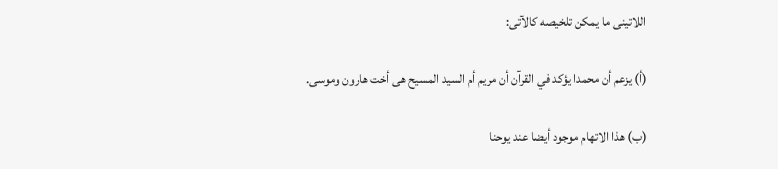اللاتينى ما يمكن تلخيصه كالآتى:

(أ) يزعم أن محمدا يؤكد في القرآن أن مريم أم السيد المسيح هى أخت هارون وموسى.

(ب) هذا الاتهام موجود أيضا عند يوحنا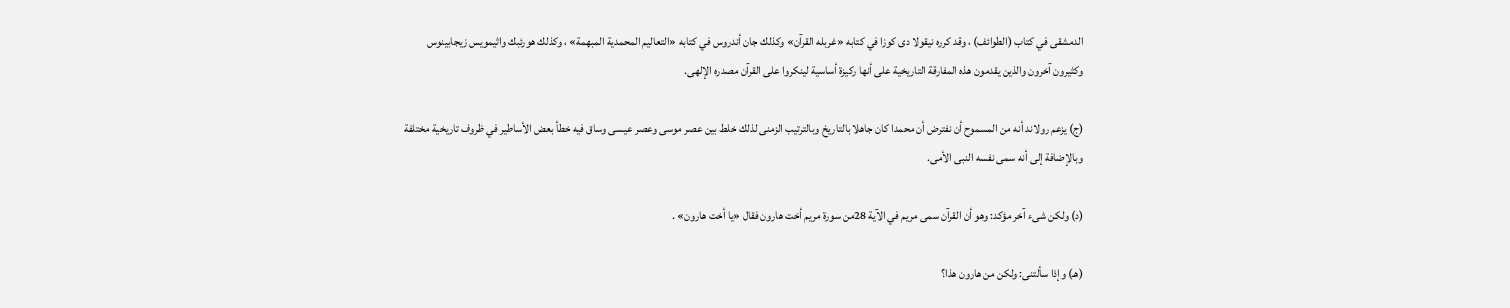الدمشقى في كتاب (الطوائف) ، وقد كرره نيقولا دى كوزا في كتابه «غربله القرآن» وكذلك جان أندروس في كتابه «التعاليم المحمدية المبهمة» ، وكذلك هورئبك واثيمويس زيجابينوس وكثيرون آخرون والذين يقدمون هذه المفارقة التاريخية على أنها ركيزة أساسية لينكروا على القرآن مصدره الإلهى.

(ج) يزعم رولاند أنه من المسموح أن نفترض أن محمدا كان جاهلا بالتاريخ وبالترتيب الزمنى لذلك خلط بين عصر موسى وعصر عيسى وساق فيه خطأ بعض الأساطير في ظروف تاريخية مختلفة وبالإضافة إلى أنه سمى نفسه النبى الأمى.

(د) ولكن شىء آخر مؤكد: وهو أن القرآن سمى مريم في الآية 28من سورة مريم أخت هارون فقال «يا أخت هارون» .

(هـ) وإذا سألتنى: ولكن من هارون هذا؟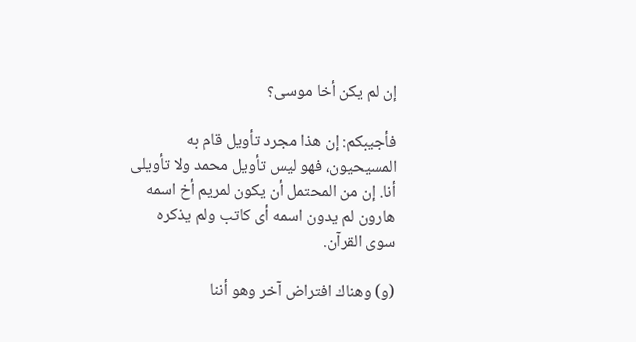إن لم يكن أخا موسى؟

فأجيبكم: إن هذا مجرد تأويل قام به المسيحيون، فهو ليس تأويل محمد ولا تأويلى أنا. إن من المحتمل أن يكون لمريم أخ اسمه هارون لم يدون اسمه أى كاتب ولم يذكره سوى القرآن.

(و) وهناك افتراض آخر وهو أننا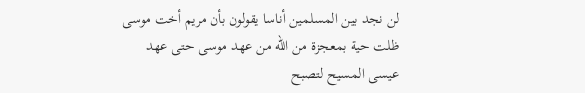لن نجد بين المسلمين أناسا يقولون بأن مريم أخت موسى ظلت حية بمعجزة من الله من عهد موسى حتى عهد عيسى المسيح لتصبح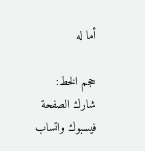أما له

حجم الخط:
شارك الصفحة
فيسبوك واتساب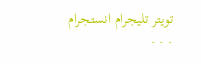تويتر تليجرام انستجرام
. . .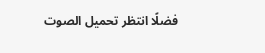فضلًا انتظر تحميل الصوت